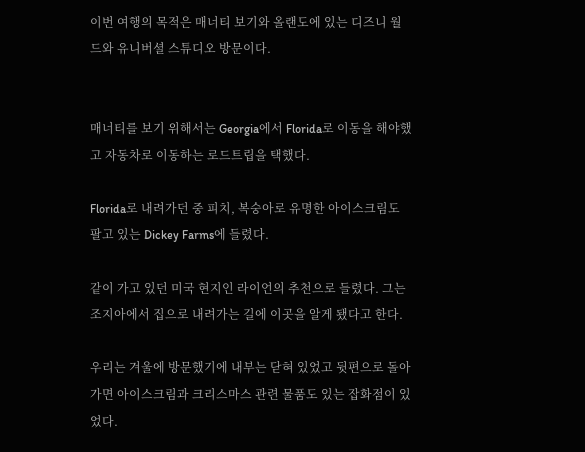이번 여행의 목적은 매너티 보기와 올랜도에 있는 디즈니 월드와 유니버셜 스튜디오 방문이다.


매너티를 보기 위해서는 Georgia에서 Florida로 이동을 해야했고 자동차로 이동하는 로드트립을 택했다.

Florida로 내려가던 중 피치, 복숭아로 유명한 아이스크림도 팔고 있는 Dickey Farms에 들렸다.

같이 가고 있던 미국 현지인 라이언의 추천으로 들렸다. 그는 조지아에서 집으로 내려가는 길에 이곳을 알게 됐다고 한다.

우리는 겨울에 방문했기에 내부는 닫혀 있었고 뒷편으로 돌아가면 아이스크림과 크리스마스 관련 물품도 있는 잡화점이 있었다.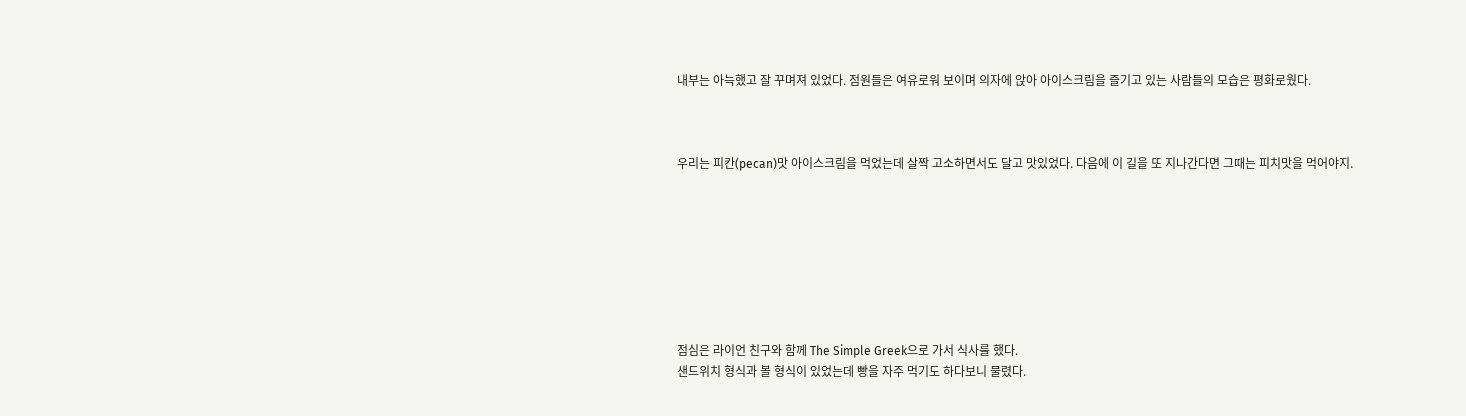내부는 아늑했고 잘 꾸며져 있었다. 점원들은 여유로워 보이며 의자에 앉아 아이스크림을 즐기고 있는 사람들의 모습은 평화로웠다.



우리는 피칸(pecan)맛 아이스크림을 먹었는데 살짝 고소하면서도 달고 맛있었다. 다음에 이 길을 또 지나간다면 그때는 피치맛을 먹어야지.








점심은 라이언 친구와 함께 The Simple Greek으로 가서 식사를 했다.
샌드위치 형식과 볼 형식이 있었는데 빵을 자주 먹기도 하다보니 물렸다.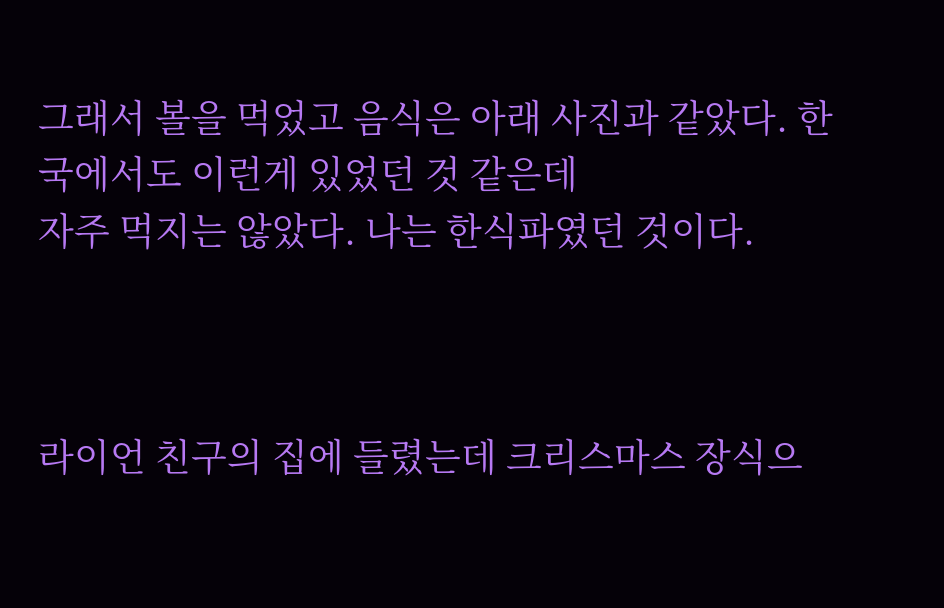그래서 볼을 먹었고 음식은 아래 사진과 같았다. 한국에서도 이런게 있었던 것 같은데
자주 먹지는 않았다. 나는 한식파였던 것이다.



라이언 친구의 집에 들렸는데 크리스마스 장식으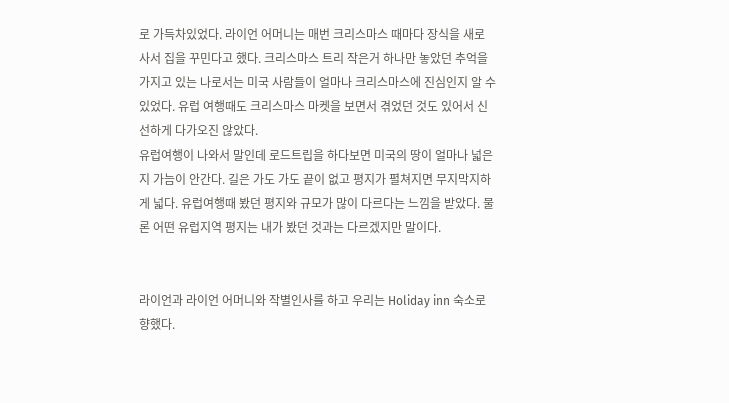로 가득차있었다. 라이언 어머니는 매번 크리스마스 때마다 장식을 새로 사서 집을 꾸민다고 했다. 크리스마스 트리 작은거 하나만 놓았던 추억을 가지고 있는 나로서는 미국 사람들이 얼마나 크리스마스에 진심인지 알 수 있었다. 유럽 여행때도 크리스마스 마켓을 보면서 겪었던 것도 있어서 신선하게 다가오진 않았다.
유럽여행이 나와서 말인데 로드트립을 하다보면 미국의 땅이 얼마나 넓은지 가늠이 안간다. 길은 가도 가도 끝이 없고 평지가 펼쳐지면 무지막지하게 넓다. 유럽여행때 봤던 평지와 규모가 많이 다르다는 느낌을 받았다. 물론 어떤 유럽지역 평지는 내가 봤던 것과는 다르겠지만 말이다.


라이언과 라이언 어머니와 작별인사를 하고 우리는 Holiday inn 숙소로 향했다.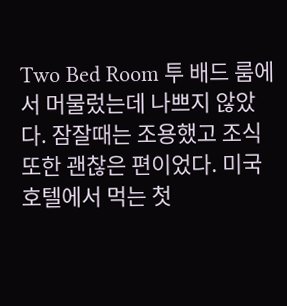Two Bed Room 투 배드 룸에서 머물렀는데 나쁘지 않았다. 잠잘때는 조용했고 조식 또한 괜찮은 편이었다. 미국 호텔에서 먹는 첫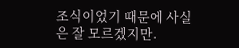조식이었기 때문에 사실은 잘 모르겠지만.